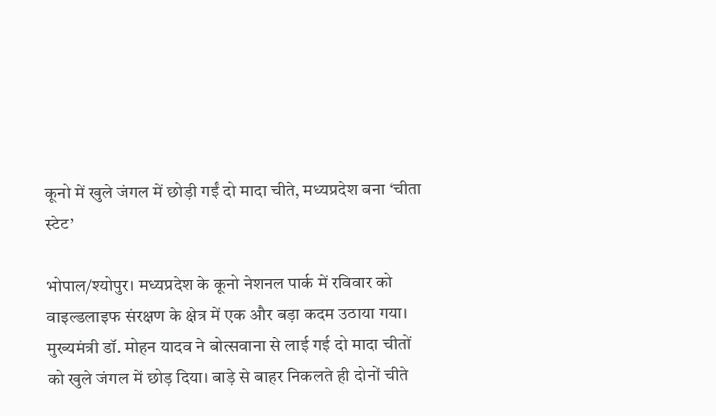कूनो में खुले जंगल में छोड़ी गईं दो मादा चीते, मध्यप्रदेश बना ‘चीता स्टेट’

भोपाल/श्योपुर। मध्यप्रदेश के कूनो नेशनल पार्क में रविवार को वाइल्डलाइफ संरक्षण के क्षेत्र में एक और बड़ा कदम उठाया गया। मुख्यमंत्री डॉ. मोहन यादव ने बोत्सवाना से लाई गई दो मादा चीतों को खुले जंगल में छोड़ दिया। बाड़े से बाहर निकलते ही दोनों चीते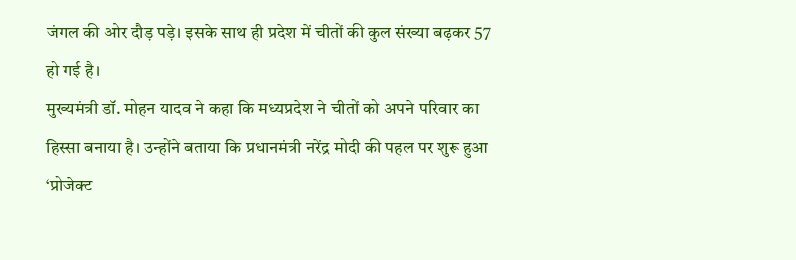जंगल की ओर दौड़ पड़े। इसके साथ ही प्रदेश में चीतों की कुल संख्या बढ़कर 57 हो गई है।
मुख्यमंत्री डॉ. मोहन यादव ने कहा कि मध्यप्रदेश ने चीतों को अपने परिवार का हिस्सा बनाया है। उन्होंने बताया कि प्रधानमंत्री नरेंद्र मोदी की पहल पर शुरू हुआ ‘प्रोजेक्ट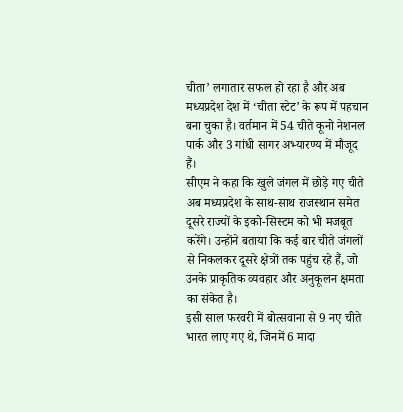चीता’ लगातार सफल हो रहा है और अब मध्यप्रदेश देश में ‘चीता स्टेट’ के रूप में पहचान बना चुका है। वर्तमान में 54 चीते कूनो नेशनल पार्क और 3 गांधी सागर अभ्यारण्य में मौजूद हैं।
सीएम ने कहा कि खुले जंगल में छोड़े गए चीते अब मध्यप्रदेश के साथ-साथ राजस्थान समेत दूसरे राज्यों के इको-सिस्टम को भी मजबूत करेंगे। उन्होंने बताया कि कई बार चीते जंगलों से निकलकर दूसरे क्षेत्रों तक पहुंच रहे हैं, जो उनके प्राकृतिक व्यवहार और अनुकूलन क्षमता का संकेत है।
इसी साल फरवरी में बोत्सवाना से 9 नए चीते भारत लाए गए थे, जिनमें 6 मादा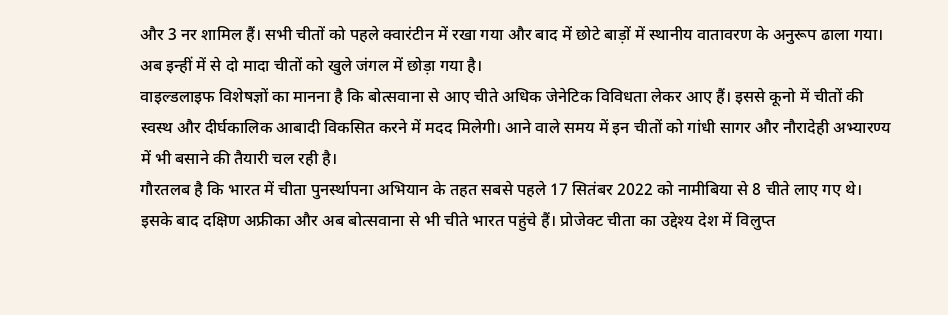और 3 नर शामिल हैं। सभी चीतों को पहले क्वारंटीन में रखा गया और बाद में छोटे बाड़ों में स्थानीय वातावरण के अनुरूप ढाला गया। अब इन्हीं में से दो मादा चीतों को खुले जंगल में छोड़ा गया है।
वाइल्डलाइफ विशेषज्ञों का मानना है कि बोत्सवाना से आए चीते अधिक जेनेटिक विविधता लेकर आए हैं। इससे कूनो में चीतों की स्वस्थ और दीर्घकालिक आबादी विकसित करने में मदद मिलेगी। आने वाले समय में इन चीतों को गांधी सागर और नौरादेही अभ्यारण्य में भी बसाने की तैयारी चल रही है।
गौरतलब है कि भारत में चीता पुनर्स्थापना अभियान के तहत सबसे पहले 17 सितंबर 2022 को नामीबिया से 8 चीते लाए गए थे। इसके बाद दक्षिण अफ्रीका और अब बोत्सवाना से भी चीते भारत पहुंचे हैं। प्रोजेक्ट चीता का उद्देश्य देश में विलुप्त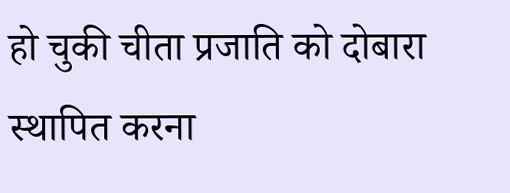हो चुकी चीता प्रजाति को दोबारा स्थापित करना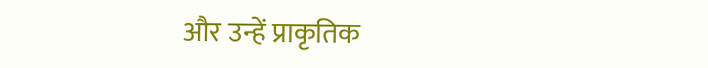और उन्हें प्राकृतिक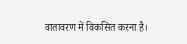वातावरण में विकसित करना है।